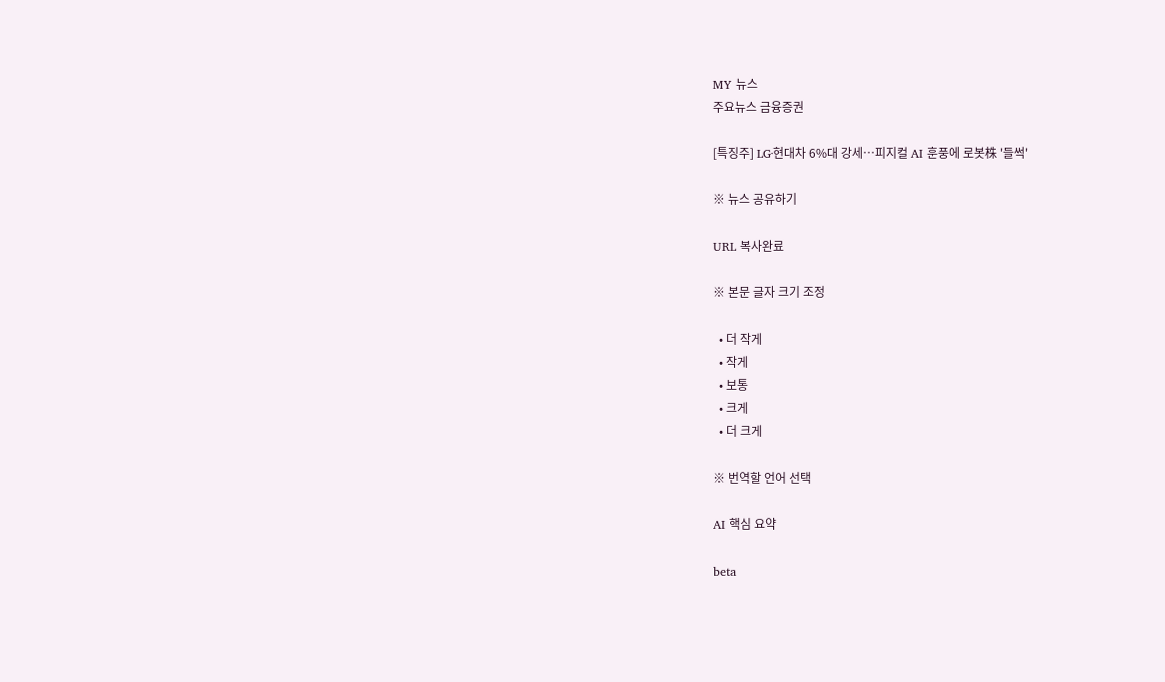MY 뉴스
주요뉴스 금융증권

[특징주] LG·현대차 6%대 강세…피지컬 AI 훈풍에 로봇株 '들썩'

※ 뉴스 공유하기

URL 복사완료

※ 본문 글자 크기 조정

  • 더 작게
  • 작게
  • 보통
  • 크게
  • 더 크게

※ 번역할 언어 선택

AI 핵심 요약

beta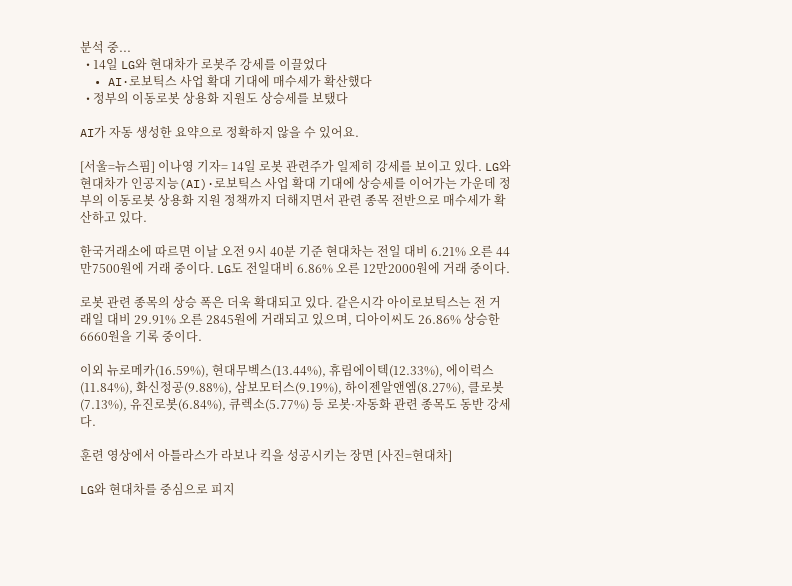분석 중...
  • 14일 LG와 현대차가 로봇주 강세를 이끌었다
  • AI·로보틱스 사업 확대 기대에 매수세가 확산했다
  • 정부의 이동로봇 상용화 지원도 상승세를 보탰다

AI가 자동 생성한 요약으로 정확하지 않을 수 있어요.

[서울=뉴스핌] 이나영 기자= 14일 로봇 관련주가 일제히 강세를 보이고 있다. LG와 현대차가 인공지능(AI)·로보틱스 사업 확대 기대에 상승세를 이어가는 가운데 정부의 이동로봇 상용화 지원 정책까지 더해지면서 관련 종목 전반으로 매수세가 확산하고 있다.

한국거래소에 따르면 이날 오전 9시 40분 기준 현대차는 전일 대비 6.21% 오른 44만7500원에 거래 중이다. LG도 전일대비 6.86% 오른 12만2000원에 거래 중이다.

로봇 관련 종목의 상승 폭은 더욱 확대되고 있다. 같은시각 아이로보틱스는 전 거래일 대비 29.91% 오른 2845원에 거래되고 있으며, 디아이씨도 26.86% 상승한 6660원을 기록 중이다.

이외 뉴로메카(16.59%), 현대무벡스(13.44%), 휴림에이텍(12.33%), 에이럭스(11.84%), 화신정공(9.88%), 삼보모터스(9.19%), 하이젠알앤엠(8.27%), 클로봇(7.13%), 유진로봇(6.84%), 큐렉소(5.77%) 등 로봇·자동화 관련 종목도 동반 강세다.

훈련 영상에서 아틀라스가 라보나 킥을 성공시키는 장면 [사진=현대차]

LG와 현대차를 중심으로 피지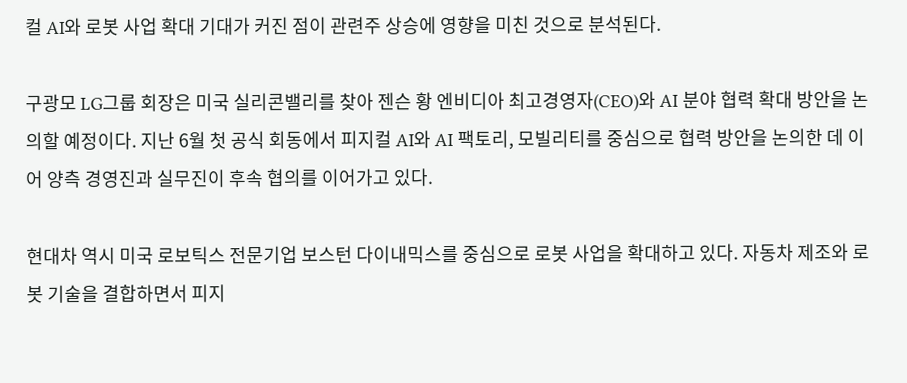컬 AI와 로봇 사업 확대 기대가 커진 점이 관련주 상승에 영향을 미친 것으로 분석된다.

구광모 LG그룹 회장은 미국 실리콘밸리를 찾아 젠슨 황 엔비디아 최고경영자(CEO)와 AI 분야 협력 확대 방안을 논의할 예정이다. 지난 6월 첫 공식 회동에서 피지컬 AI와 AI 팩토리, 모빌리티를 중심으로 협력 방안을 논의한 데 이어 양측 경영진과 실무진이 후속 협의를 이어가고 있다.

현대차 역시 미국 로보틱스 전문기업 보스턴 다이내믹스를 중심으로 로봇 사업을 확대하고 있다. 자동차 제조와 로봇 기술을 결합하면서 피지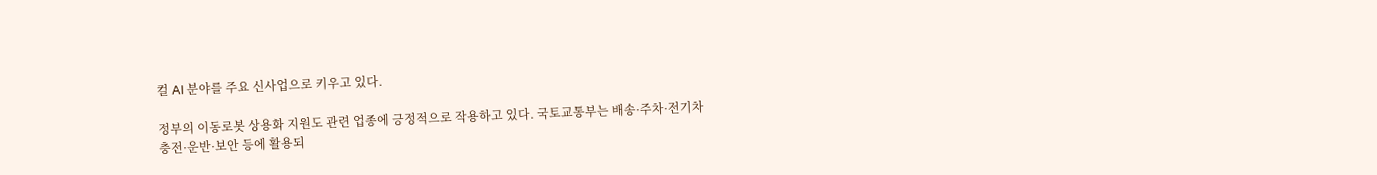컬 AI 분야를 주요 신사업으로 키우고 있다.

정부의 이동로봇 상용화 지원도 관련 업종에 긍정적으로 작용하고 있다. 국토교통부는 배송·주차·전기차 충전·운반·보안 등에 활용되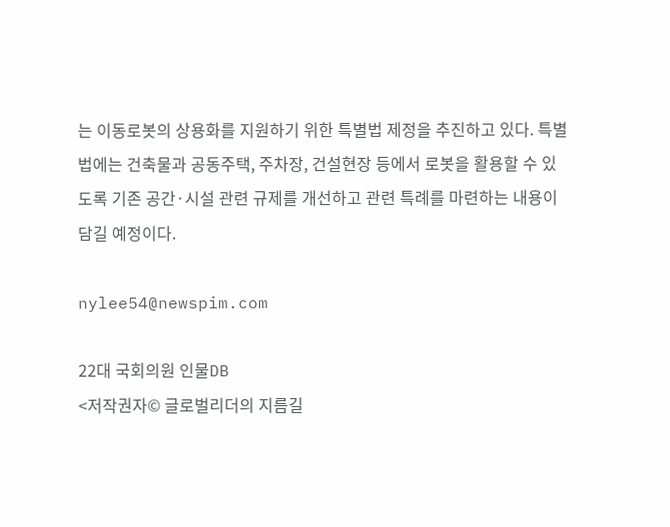는 이동로봇의 상용화를 지원하기 위한 특별법 제정을 추진하고 있다. 특별법에는 건축물과 공동주택, 주차장, 건설현장 등에서 로봇을 활용할 수 있도록 기존 공간·시설 관련 규제를 개선하고 관련 특례를 마련하는 내용이 담길 예정이다.

nylee54@newspim.com

22대 국회의원 인물DB
<저작권자© 글로벌리더의 지름길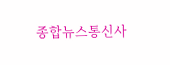종합뉴스통신사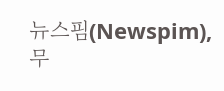뉴스핌(Newspim), 무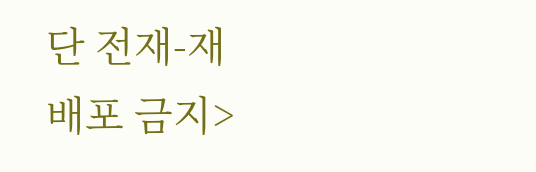단 전재-재배포 금지>